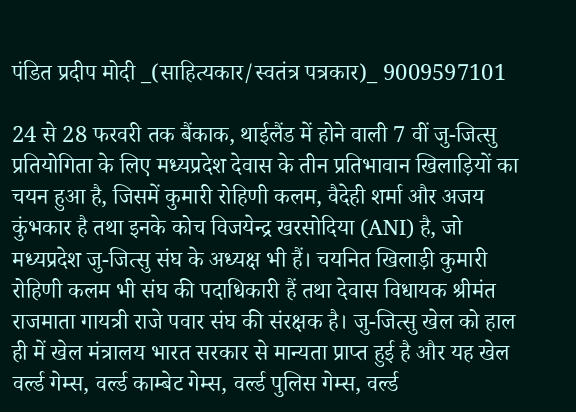पंडित प्रदीप मोदी _(साहित्यकार/स्वतंत्र पत्रकार)_ 9009597101

24 से 28 फरवरी तक बैंकाक, थाईलैंड में होने वाली 7 वीं जु-जित्सु प्रतियोगिता के लिए मध्यप्रदेश देवास के तीन प्रतिभावान खिलाड़ियों का चयन हुआ है, जिसमें कुमारी रोहिणी कलम, वैदेही शर्मा और अजय कुंभकार है तथा इनके कोच विजयेन्द्र खरसोदिया (ANI) है, जो मध्यप्रदेश जु-जित्सु संघ के अध्यक्ष भी हैं। चयनित खिलाड़ी कुमारी रोहिणी कलम भी संघ की पदाधिकारी हैं तथा देवास विधायक श्रीमंत राजमाता गायत्री राजे पवार संघ की संरक्षक है। जु-जित्सु खेल को हाल ही में खेल मंत्रालय भारत सरकार से मान्यता प्राप्त हुई है और यह खेल वर्ल्ड गेम्स, वर्ल्ड काम्बेट गेम्स, वर्ल्ड पुलिस गेम्स, वर्ल्ड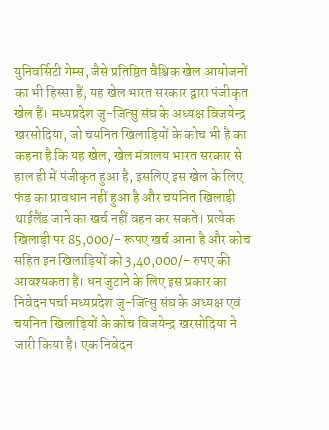युनिवर्सिटी गेम्स, जैसे प्रतिष्ठित वैश्विक खेल आयोजनों का भी हिस्सा हैं, यह खेल भारत सरकार द्वारा पंजीकृत खेल हैं। मध्यप्रदेश जु-जित्सु संघ के अध्यक्ष विजयेन्द्र खरसोदिया, जो चयनित खिलाड़ियों के कोच भी है का कहना है कि यह खेल, खेल मंत्रालय भारत सरकार से हाल ही में पंजीकृत हुआ है, इसलिए इस खेल के लिए फंड का प्रावधान नहीं हुआ है और चयनित खिलाड़ी थाईलैंड जाने का खर्च नहीं वहन कर सकते। प्रत्येक खिलाड़ी पर 85,000/- रूपए खर्च आना है और कोच सहित इन खिलाड़ियों को 3,40,000/- रुपए की आवश्यकता है। धन जुटाने के लिए इस प्रकार का निवेदन पर्चा मध्यप्रदेश जु-जित्सु संघ के अध्यक्ष एवं चयनित खिलाड़ियों के कोच विजयेन्द्र खरसोदिया ने जारी किया है। एक निवेदन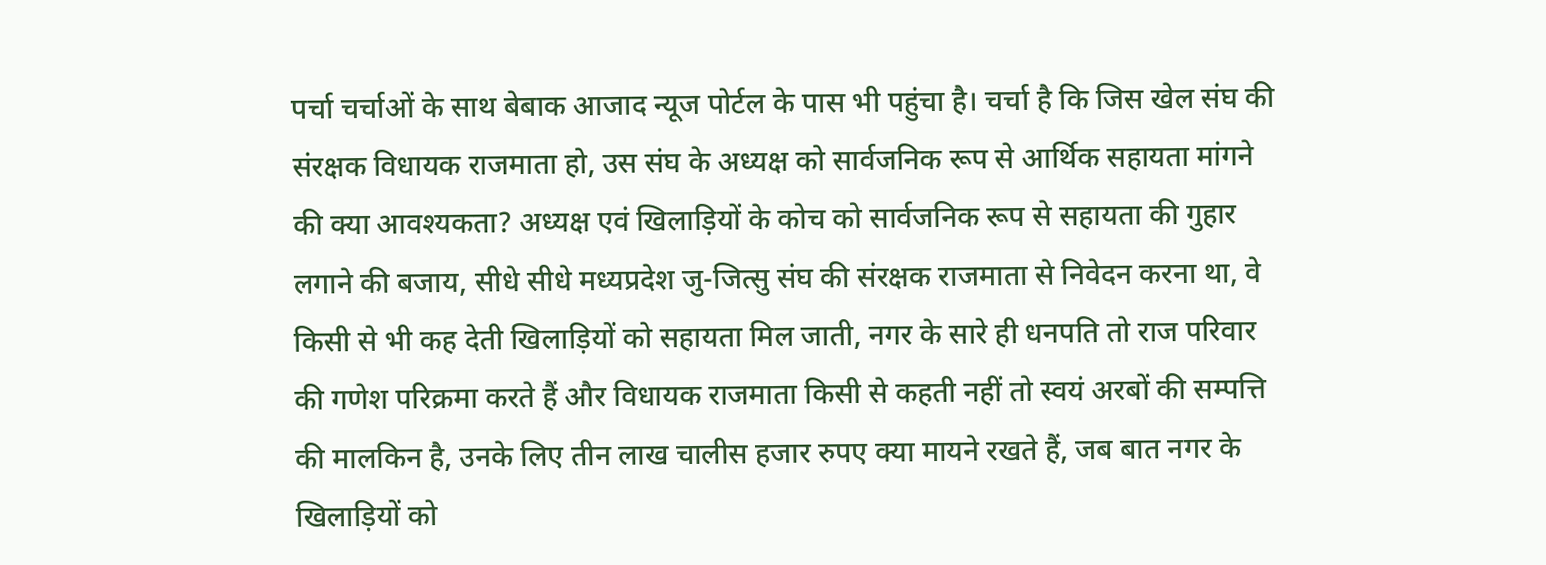पर्चा चर्चाओं के साथ बेबाक आजाद न्यूज पोर्टल के पास भी पहुंचा है। चर्चा है कि जिस खेल संघ की संरक्षक विधायक राजमाता हो, उस संघ के अध्यक्ष को सार्वजनिक रूप से आर्थिक सहायता मांगने की क्या आवश्यकता? अध्यक्ष एवं खिलाड़ियों के कोच को सार्वजनिक रूप से सहायता की गुहार लगाने की बजाय, सीधे सीधे मध्यप्रदेश जु-जित्सु संघ की संरक्षक राजमाता से निवेदन करना था, वे किसी से भी कह देती खिलाड़ियों को सहायता मिल जाती, नगर के सारे ही धनपति तो राज परिवार की गणेश परिक्रमा करते हैं और विधायक राजमाता किसी से कहती नहीं तो स्वयं अरबों की सम्पत्ति की मालकिन है, उनके लिए तीन लाख चालीस हजार रुपए क्या मायने रखते हैं, जब बात नगर के खिलाड़ियों को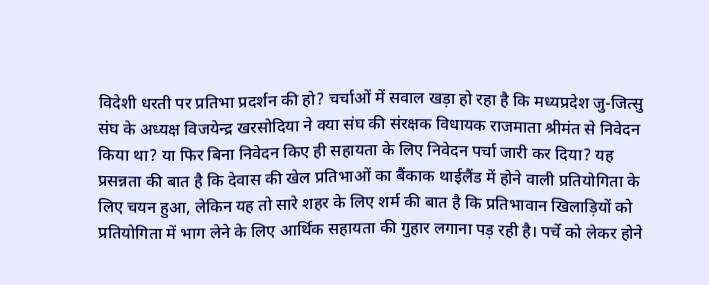विदेशी धरती पर प्रतिभा प्रदर्शन की हो? चर्चाओं में सवाल खड़ा हो रहा है कि मध्यप्रदेश जु-जित्सु संघ के अध्यक्ष विजयेन्द्र खरसोदिया ने क्या संघ की संरक्षक विधायक राजमाता श्रीमंत से निवेदन किया था? या फिर बिना निवेदन किए ही सहायता के लिए निवेदन पर्चा जारी कर दिया? यह प्रसन्नता की बात है कि देवास की खेल प्रतिभाओं का बैंकाक थाईलैंड में होने वाली प्रतियोगिता के लिए चयन हुआ, लेकिन यह तो सारे शहर के लिए शर्म की बात है कि प्रतिभावान खिलाड़ियों को प्रतियोगिता में भाग लेने के लिए आर्थिक सहायता की गुहार लगाना पड़ रही है। पर्चे को लेकर होने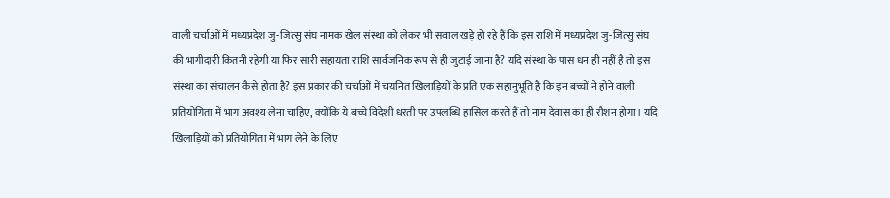वाली चर्चाओं में मध्यप्रदेश जु-जित्सु संघ नामक खेल संस्था को लेकर भी सवाल खड़े हो रहे हैं कि इस राशि में मध्यप्रदेश जु-जित्सु संघ की भागीदारी कितनी रहेगी या फिर सारी सहायता राशि सार्वजनिक रूप से ही जुटाई जाना है? यदि संस्था के पास धन ही नहीं है तो इस संस्था का संचालन कैसे होता है? इस प्रकार की चर्चाओं में चयनित खिलाड़ियों के प्रति एक सहानुभूति है कि इन बच्चों ने होने वाली प्रतियोगिता में भाग अवश्य लेना चाहिए, क्योंकि ये बच्चे विदेशी धरती पर उपलब्धि हासिल करते हैं तो नाम देवास का ही रौशन होगा। यदि खिलाड़ियों को प्रतियोगिता में भाग लेने के लिए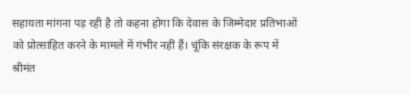सहायता मांगना पड़ रही है तो कहना होगा कि देवास के जिम्मेदार प्रतिभाओं को प्रोत्साहित करने के मामले में गंभीर नहीं हैं। चूंकि संरक्षक के रूप में श्रीमंत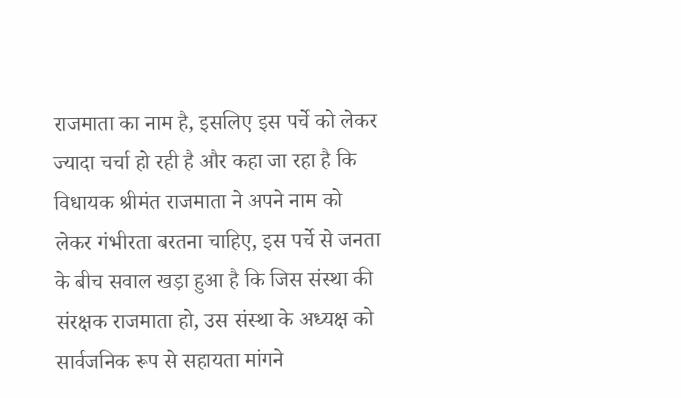राजमाता का नाम है, इसलिए इस पर्चे को लेकर ज्यादा चर्चा हो रही है और कहा जा रहा है कि विधायक श्रीमंत राजमाता ने अपने नाम को लेकर गंभीरता बरतना चाहिए, इस पर्चे से जनता के बीच सवाल खड़ा हुआ है कि जिस संस्था की संरक्षक राजमाता हो, उस संस्था के अध्यक्ष को सार्वजनिक रूप से सहायता मांगने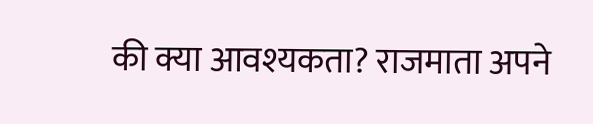की क्या आवश्यकता? राजमाता अपने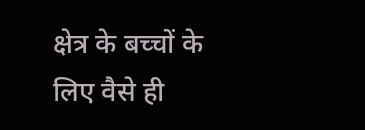क्षेत्र के बच्चों के लिए वैसे ही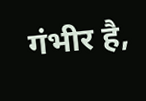गंभीर है,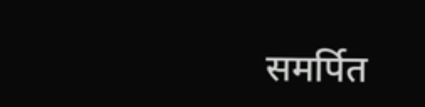समर्पित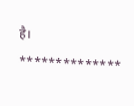है। **************